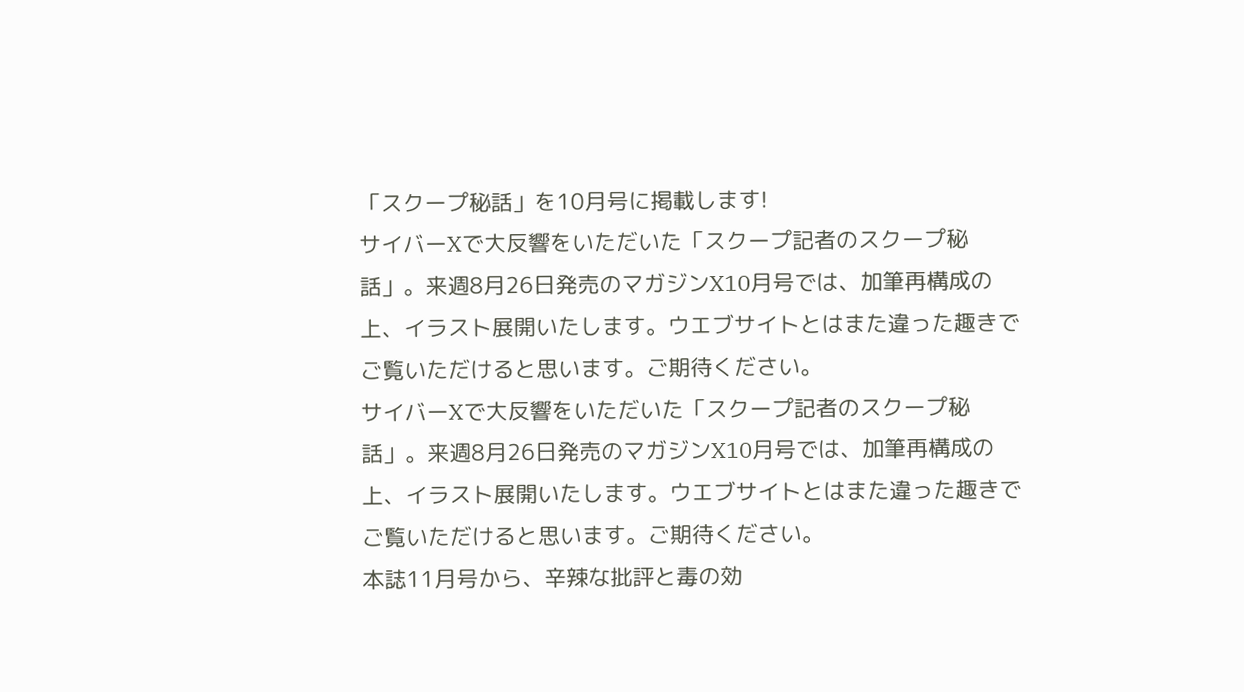「スクープ秘話」を10月号に掲載します!
サイバーXで大反響をいただいた「スクープ記者のスクープ秘話」。来週8月26日発売のマガジンX10月号では、加筆再構成の上、イラスト展開いたします。ウエブサイトとはまた違った趣きでご覧いただけると思います。ご期待ください。
サイバーXで大反響をいただいた「スクープ記者のスクープ秘話」。来週8月26日発売のマガジンX10月号では、加筆再構成の上、イラスト展開いたします。ウエブサイトとはまた違った趣きでご覧いただけると思います。ご期待ください。
本誌11月号から、辛辣な批評と毒の効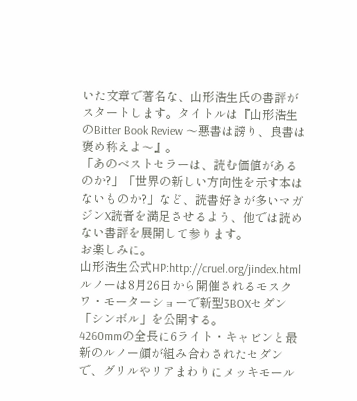いた文章で著名な、山形浩生氏の書評がスタートします。タイトルは『山形浩生のBitter Book Review 〜悪書は謗り、良書は褒め称えよ〜』。
「あのベストセラーは、読む価値があるのか?」「世界の新しい方向性を示す本はないものか?」など、読書好きが多いマガジンX読者を満足させるよう、他では読めない書評を展開して参ります。
お楽しみに。
山形浩生公式HP:http://cruel.org/jindex.html
ルノーは8月26日から開催されるモスクワ・モーターショーで新型3BOXセダン「シンボル」を公開する。
4260mmの全長に6ライト・キャビンと最新のルノー顔が組み合わされたセダンで、グリルやリアまわりにメッキモール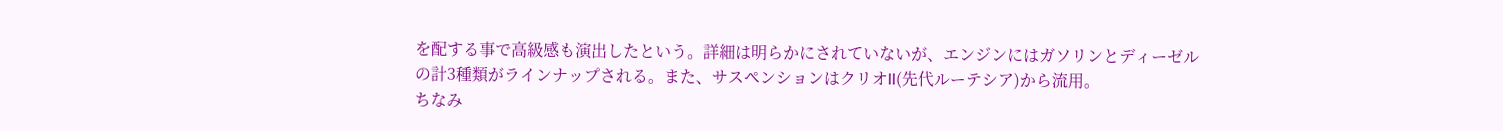を配する事で高級感も演出したという。詳細は明らかにされていないが、エンジンにはガソリンとディーゼルの計3種類がラインナップされる。また、サスペンションはクリオII(先代ルーテシア)から流用。
ちなみ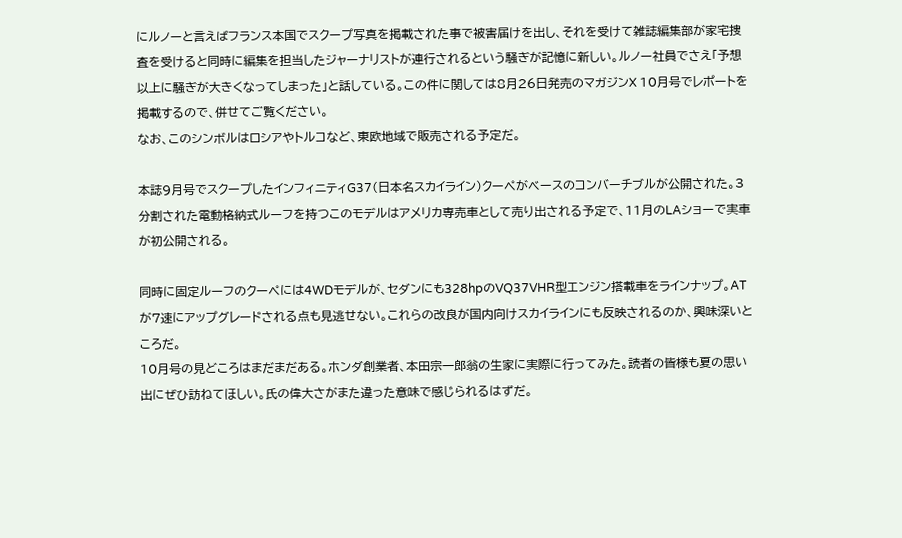にルノーと言えばフランス本国でスクープ写真を掲載された事で被害届けを出し、それを受けて雑誌編集部が家宅捜査を受けると同時に編集を担当したジャーナリストが連行されるという騒ぎが記憶に新しい。ルノー社員でさえ「予想以上に騒ぎが大きくなってしまった」と話している。この件に関しては8月26日発売のマガジンX 10月号でレポートを掲載するので、併せてご覧ください。
なお、このシンボルはロシアやトルコなど、東欧地域で販売される予定だ。

本誌9月号でスクープしたインフィニティG37(日本名スカイライン)クーペがベースのコンバーチブルが公開された。3分割された電動格納式ルーフを持つこのモデルはアメリカ専売車として売り出される予定で、11月のLAショーで実車が初公開される。

同時に固定ルーフのクーペには4WDモデルが、セダンにも328hpのVQ37VHR型エンジン搭載車をラインナップ。ATが7速にアップグレードされる点も見逃せない。これらの改良が国内向けスカイラインにも反映されるのか、興味深いところだ。
10月号の見どころはまだまだある。ホンダ創業者、本田宗一郎翁の生家に実際に行ってみた。読者の皆様も夏の思い出にぜひ訪ねてほしい。氏の偉大さがまた違った意味で感じられるはずだ。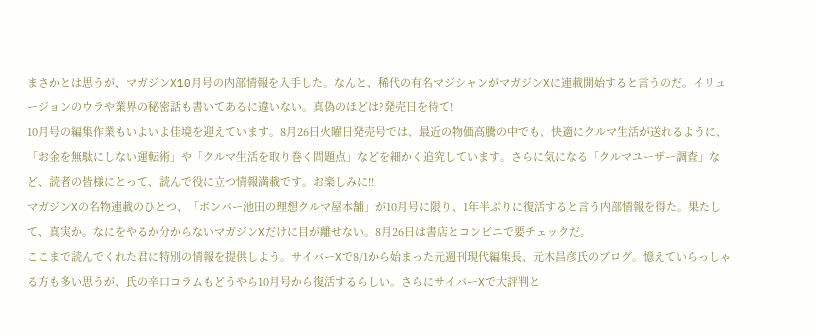まさかとは思うが、マガジンX10月号の内部情報を入手した。なんと、稀代の有名マジシャンがマガジンXに連載開始すると言うのだ。イリュージョンのウラや業界の秘密話も書いてあるに違いない。真偽のほどは?発売日を待て!
10月号の編集作業もいよいよ佳境を迎えています。8月26日火曜日発売号では、最近の物価高騰の中でも、快適にクルマ生活が送れるように、「お金を無駄にしない運転術」や「クルマ生活を取り巻く問題点」などを細かく追究しています。さらに気になる「クルマユーザー調査」など、読者の皆様にとって、読んで役に立つ情報満載です。お楽しみに!!
マガジンXの名物連載のひとつ、「ボンバー池田の理想クルマ屋本舗」が10月号に限り、1年半ぶりに復活すると言う内部情報を得た。果たして、真実か。なにをやるか分からないマガジンXだけに目が離せない。8月26日は書店とコンビニで要チェックだ。
ここまで読んでくれた君に特別の情報を提供しよう。サイバーXで8/1から始まった元週刊現代編集長、元木昌彦氏のブログ。憶えていらっしゃる方も多い思うが、氏の辛口コラムもどうやら10月号から復活するらしい。さらにサイバーXで大評判と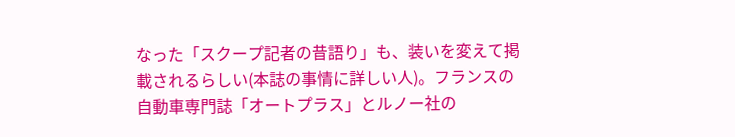なった「スクープ記者の昔語り」も、装いを変えて掲載されるらしい(本誌の事情に詳しい人)。フランスの自動車専門誌「オートプラス」とルノー社の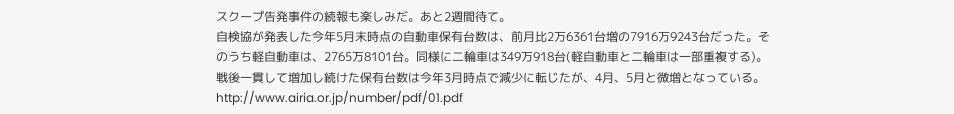スクープ告発事件の続報も楽しみだ。あと2週間待て。
自検協が発表した今年5月末時点の自動車保有台数は、前月比2万6361台増の7916万9243台だった。そのうち軽自動車は、2765万8101台。同様に二輪車は349万918台(軽自動車と二輪車は一部重複する)。
戦後一貫して増加し続けた保有台数は今年3月時点で減少に転じたが、4月、5月と微増となっている。
http://www.airia.or.jp/number/pdf/01.pdf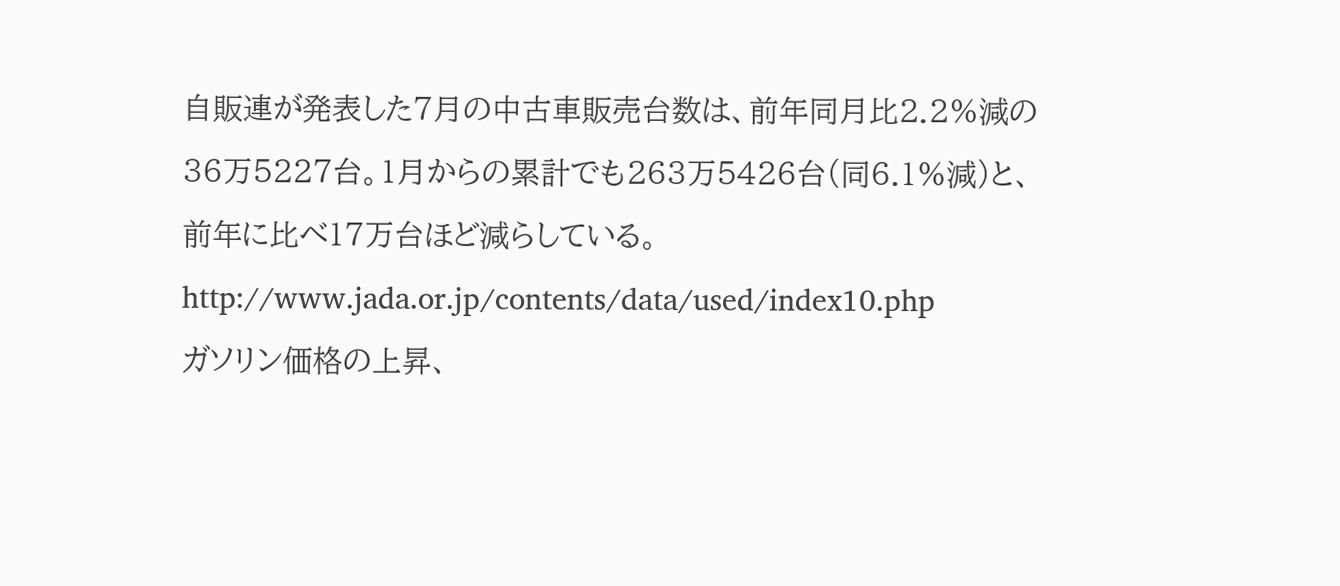自販連が発表した7月の中古車販売台数は、前年同月比2.2%減の36万5227台。1月からの累計でも263万5426台(同6.1%減)と、前年に比べ17万台ほど減らしている。
http://www.jada.or.jp/contents/data/used/index10.php
ガソリン価格の上昇、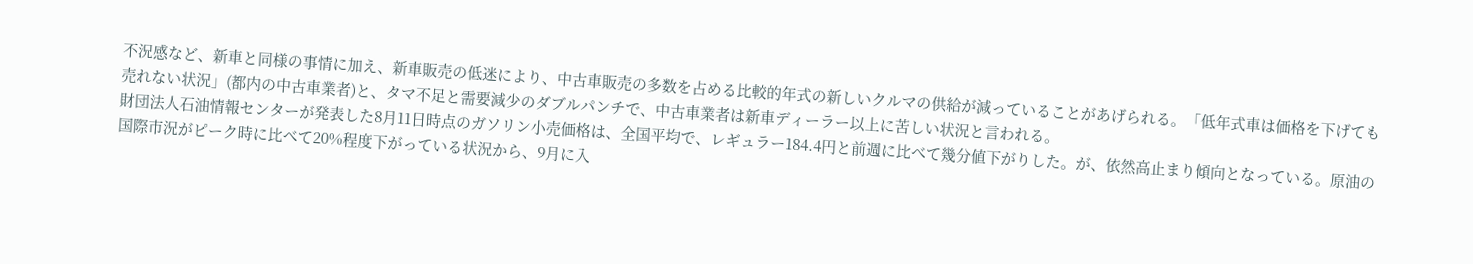不況感など、新車と同様の事情に加え、新車販売の低迷により、中古車販売の多数を占める比較的年式の新しいクルマの供給が減っていることがあげられる。「低年式車は価格を下げても売れない状況」(都内の中古車業者)と、タマ不足と需要減少のダブルパンチで、中古車業者は新車ディーラー以上に苦しい状況と言われる。
財団法人石油情報センターが発表した8月11日時点のガソリン小売価格は、全国平均で、レギュラー184.4円と前週に比べて幾分値下がりした。が、依然高止まり傾向となっている。原油の国際市況がピーク時に比べて20%程度下がっている状況から、9月に入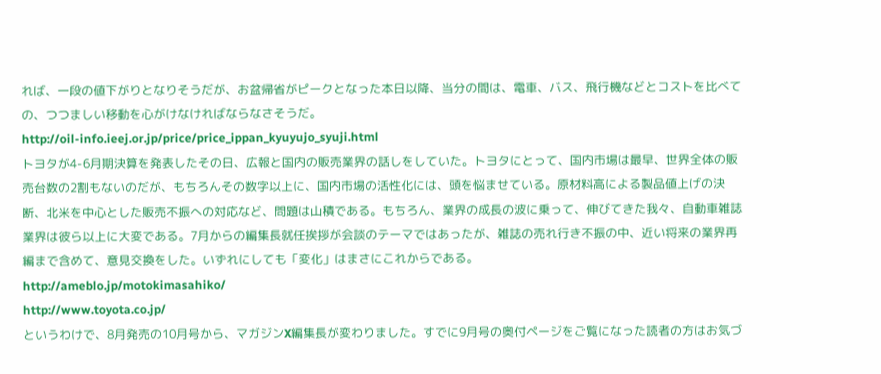れば、一段の値下がりとなりそうだが、お盆帰省がピークとなった本日以降、当分の間は、電車、バス、飛行機などとコストを比べての、つつましい移動を心がけなければならなさそうだ。
http://oil-info.ieej.or.jp/price/price_ippan_kyuyujo_syuji.html
トヨタが4-6月期決算を発表したその日、広報と国内の販売業界の話しをしていた。トヨタにとって、国内市場は最早、世界全体の販売台数の2割もないのだが、もちろんその数字以上に、国内市場の活性化には、頭を悩ませている。原材料高による製品値上げの決断、北米を中心とした販売不振への対応など、問題は山積である。もちろん、業界の成長の波に乗って、伸びてきた我々、自動車雑誌業界は彼ら以上に大変である。7月からの編集長就任挨拶が会談のテーマではあったが、雑誌の売れ行き不振の中、近い将来の業界再編まで含めて、意見交換をした。いずれにしても「変化」はまさにこれからである。
http://ameblo.jp/motokimasahiko/
http://www.toyota.co.jp/
というわけで、8月発売の10月号から、マガジンX編集長が変わりました。すでに9月号の奥付ページをご覧になった読者の方はお気づ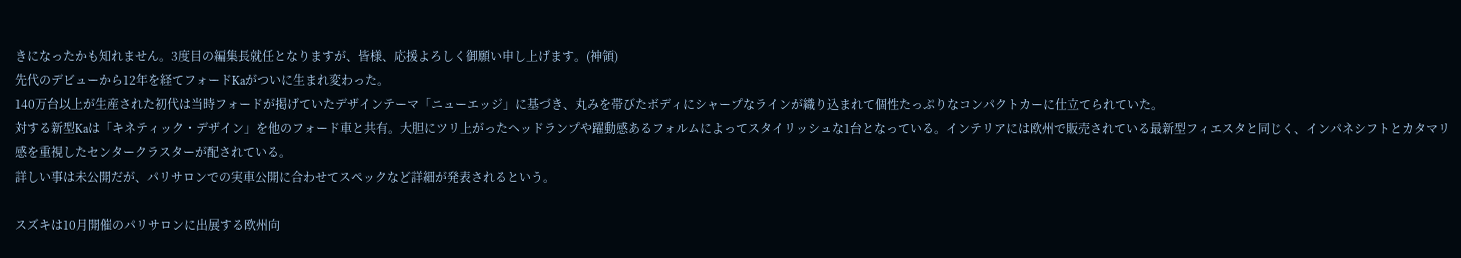きになったかも知れません。3度目の編集長就任となりますが、皆様、応援よろしく御願い申し上げます。(神領)
先代のデビューから12年を経てフォードKaがついに生まれ変わった。
140万台以上が生産された初代は当時フォードが掲げていたデザインテーマ「ニューエッジ」に基づき、丸みを帯びたボディにシャープなラインが織り込まれて個性たっぷりなコンパクトカーに仕立てられていた。
対する新型Kaは「キネティック・デザイン」を他のフォード車と共有。大胆にツリ上がったヘッドランプや躍動感あるフォルムによってスタイリッシュな1台となっている。インテリアには欧州で販売されている最新型フィエスタと同じく、インパネシフトとカタマリ感を重視したセンタークラスターが配されている。
詳しい事は未公開だが、パリサロンでの実車公開に合わせてスペックなど詳細が発表されるという。

スズキは10月開催のパリサロンに出展する欧州向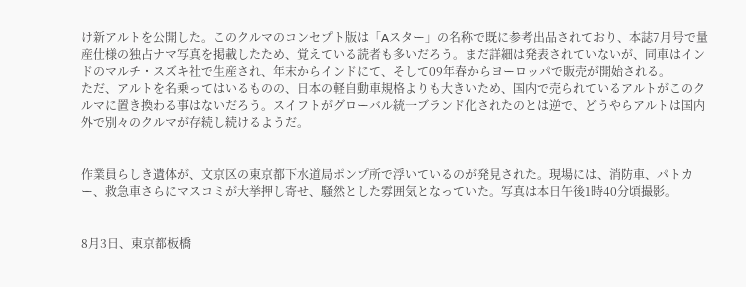け新アルトを公開した。このクルマのコンセプト版は「Aスター」の名称で既に参考出品されており、本誌7月号で量産仕様の独占ナマ写真を掲載したため、覚えている読者も多いだろう。まだ詳細は発表されていないが、同車はインドのマルチ・スズキ社で生産され、年末からインドにて、そして09年春からヨーロッパで販売が開始される。
ただ、アルトを名乗ってはいるものの、日本の軽自動車規格よりも大きいため、国内で売られているアルトがこのクルマに置き換わる事はないだろう。スイフトがグローバル統一ブランド化されたのとは逆で、どうやらアルトは国内外で別々のクルマが存続し続けるようだ。


作業員らしき遺体が、文京区の東京都下水道局ポンプ所で浮いているのが発見された。現場には、消防車、パトカー、救急車さらにマスコミが大挙押し寄せ、騒然とした雰囲気となっていた。写真は本日午後1時40分頃撮影。


8月3日、東京都板橋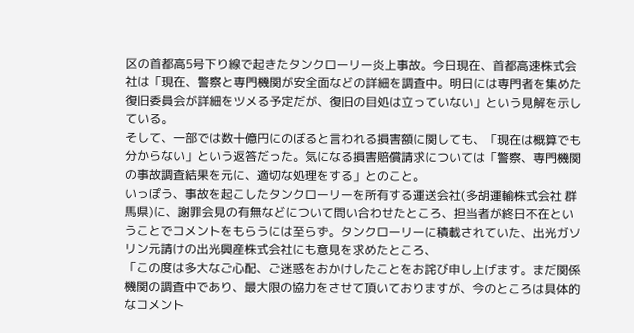区の首都高5号下り線で起きたタンクローリー炎上事故。今日現在、首都高速株式会社は「現在、警察と専門機関が安全面などの詳細を調査中。明日には専門者を集めた復旧委員会が詳細をツメる予定だが、復旧の目処は立っていない」という見解を示している。
そして、一部では数十億円にのぼると言われる損害額に関しても、「現在は概算でも分からない」という返答だった。気になる損害賠償請求については「警察、専門機関の事故調査結果を元に、適切な処理をする」とのこと。
いっぽう、事故を起こしたタンクローリーを所有する運送会社(多胡運輸株式会社 群馬県)に、謝罪会見の有無などについて問い合わせたところ、担当者が終日不在ということでコメントをもらうには至らず。タンクローリーに積載されていた、出光ガソリン元請けの出光興産株式会社にも意見を求めたところ、
「この度は多大なご心配、ご迷惑をおかけしたことをお詫び申し上げます。まだ関係機関の調査中であり、最大限の協力をさせて頂いておりますが、今のところは具体的なコメント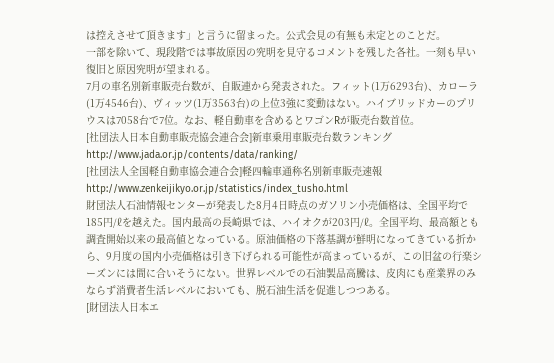は控えさせて頂きます」と言うに留まった。公式会見の有無も未定とのことだ。
一部を除いて、現段階では事故原因の究明を見守るコメントを残した各社。一刻も早い復旧と原因究明が望まれる。
7月の車名別新車販売台数が、自販連から発表された。フィット(1万6293台)、カローラ(1万4546台)、ヴィッツ(1万3563台)の上位3強に変動はない。ハイブリッドカーのプリウスは7058台で7位。なお、軽自動車を含めるとワゴンRが販売台数首位。
[社団法人日本自動車販売協会連合会]新車乗用車販売台数ランキング
http://www.jada.or.jp/contents/data/ranking/
[社団法人全国軽自動車協会連合会]軽四輪車通称名別新車販売速報
http://www.zenkeijikyo.or.jp/statistics/index_tusho.html
財団法人石油情報センターが発表した8月4日時点のガソリン小売価格は、全国平均で185円/ℓを越えた。国内最高の長崎県では、ハイオクが203円/ℓ。全国平均、最高額とも調査開始以来の最高値となっている。原油価格の下落基調が鮮明になってきている折から、9月度の国内小売価格は引き下げられる可能性が高まっているが、この旧盆の行楽シーズンには間に合いそうにない。世界レベルでの石油製品高騰は、皮肉にも産業界のみならず消費者生活レベルにおいても、脱石油生活を促進しつつある。
[財団法人日本エ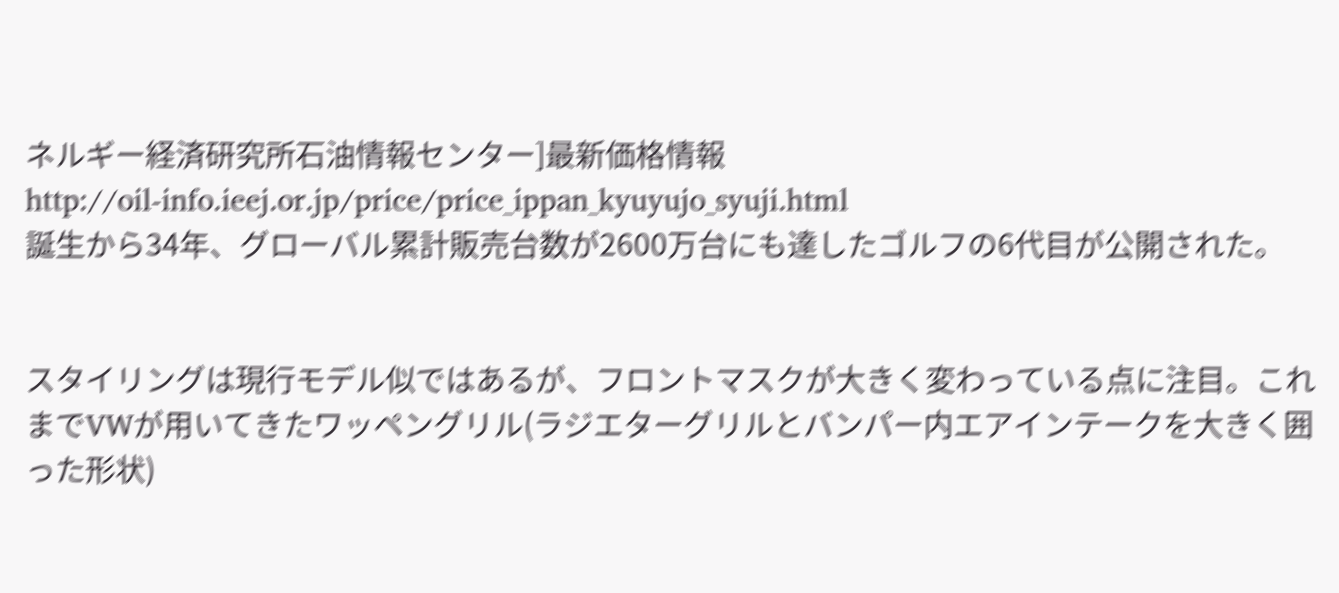ネルギー経済研究所石油情報センター]最新価格情報
http://oil-info.ieej.or.jp/price/price_ippan_kyuyujo_syuji.html
誕生から34年、グローバル累計販売台数が2600万台にも達したゴルフの6代目が公開された。


スタイリングは現行モデル似ではあるが、フロントマスクが大きく変わっている点に注目。これまでVWが用いてきたワッペングリル(ラジエターグリルとバンパー内エアインテークを大きく囲った形状)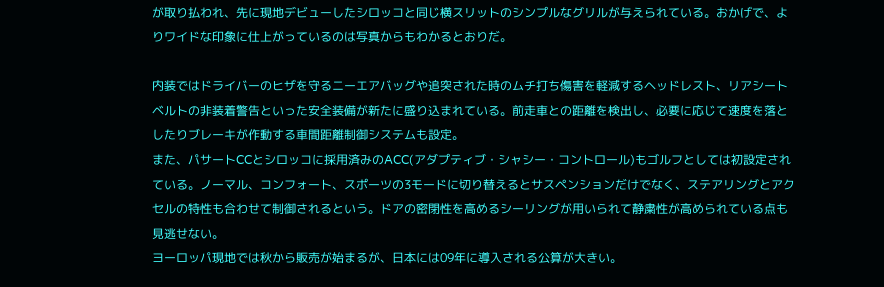が取り払われ、先に現地デビューしたシロッコと同じ横スリットのシンプルなグリルが与えられている。おかげで、よりワイドな印象に仕上がっているのは写真からもわかるとおりだ。

内装ではドライバーのヒザを守るニーエアバッグや追突された時のムチ打ち傷害を軽減するヘッドレスト、リアシートベルトの非装着警告といった安全装備が新たに盛り込まれている。前走車との距離を検出し、必要に応じて速度を落としたりブレーキが作動する車間距離制御システムも設定。
また、パサートCCとシロッコに採用済みのACC(アダプティブ・シャシー・コントロール)もゴルフとしては初設定されている。ノーマル、コンフォート、スポーツの3モードに切り替えるとサスペンションだけでなく、ステアリングとアクセルの特性も合わせて制御されるという。ドアの密閉性を高めるシーリングが用いられて静粛性が高められている点も見逃せない。
ヨーロッパ現地では秋から販売が始まるが、日本には09年に導入される公算が大きい。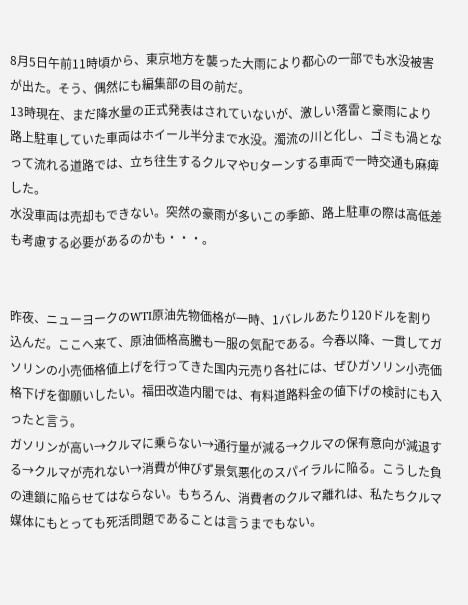8月5日午前11時頃から、東京地方を襲った大雨により都心の一部でも水没被害が出た。そう、偶然にも編集部の目の前だ。
13時現在、まだ降水量の正式発表はされていないが、激しい落雷と豪雨により路上駐車していた車両はホイール半分まで水没。濁流の川と化し、ゴミも渦となって流れる道路では、立ち往生するクルマやUターンする車両で一時交通も麻痺した。
水没車両は売却もできない。突然の豪雨が多いこの季節、路上駐車の際は高低差も考慮する必要があるのかも・・・。


昨夜、ニューヨークのWTI原油先物価格が一時、1バレルあたり120ドルを割り込んだ。ここへ来て、原油価格高騰も一服の気配である。今春以降、一貫してガソリンの小売価格値上げを行ってきた国内元売り各社には、ぜひガソリン小売価格下げを御願いしたい。福田改造内閣では、有料道路料金の値下げの検討にも入ったと言う。
ガソリンが高い→クルマに乗らない→通行量が減る→クルマの保有意向が減退する→クルマが売れない→消費が伸びず景気悪化のスパイラルに陥る。こうした負の連鎖に陥らせてはならない。もちろん、消費者のクルマ離れは、私たちクルマ媒体にもとっても死活問題であることは言うまでもない。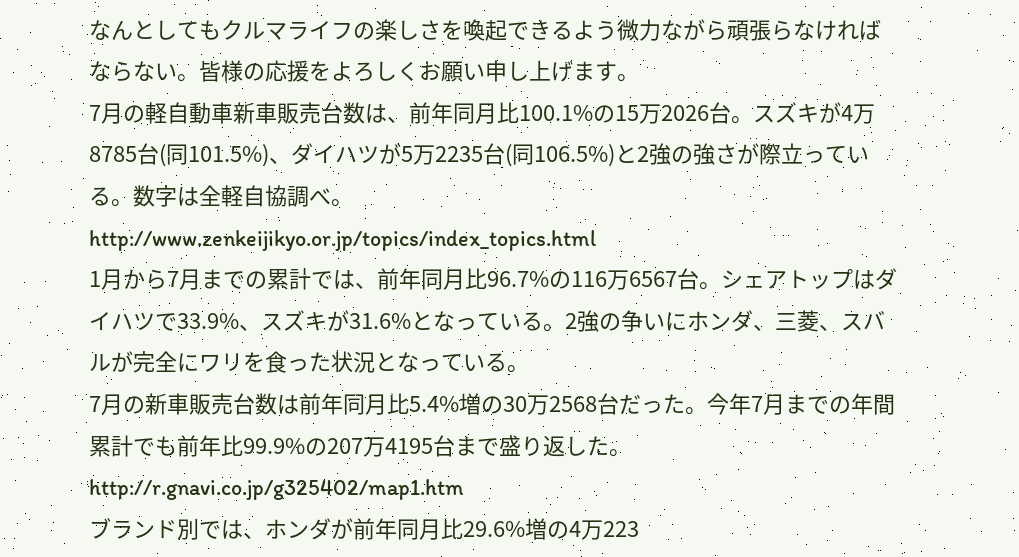なんとしてもクルマライフの楽しさを喚起できるよう微力ながら頑張らなければならない。皆様の応援をよろしくお願い申し上げます。
7月の軽自動車新車販売台数は、前年同月比100.1%の15万2026台。スズキが4万8785台(同101.5%)、ダイハツが5万2235台(同106.5%)と2強の強さが際立っている。数字は全軽自協調べ。
http://www.zenkeijikyo.or.jp/topics/index_topics.html
1月から7月までの累計では、前年同月比96.7%の116万6567台。シェアトップはダイハツで33.9%、スズキが31.6%となっている。2強の争いにホンダ、三菱、スバルが完全にワリを食った状況となっている。
7月の新車販売台数は前年同月比5.4%増の30万2568台だった。今年7月までの年間累計でも前年比99.9%の207万4195台まで盛り返した。
http://r.gnavi.co.jp/g325402/map1.htm
ブランド別では、ホンダが前年同月比29.6%増の4万223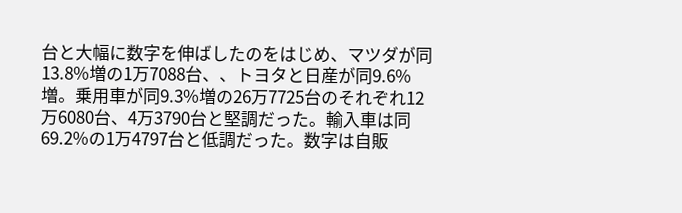台と大幅に数字を伸ばしたのをはじめ、マツダが同13.8%増の1万7088台、、トヨタと日産が同9.6%増。乗用車が同9.3%増の26万7725台のそれぞれ12万6080台、4万3790台と堅調だった。輸入車は同69.2%の1万4797台と低調だった。数字は自販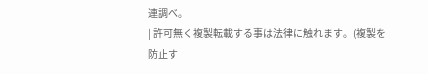連調べ。
| 許可無く複製転載する事は法律に触れます。(複製を防止す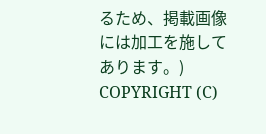るため、掲載画像には加工を施してあります。) COPYRIGHT (C)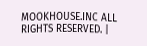MOOKHOUSE.INC ALL RIGHTS RESERVED. |